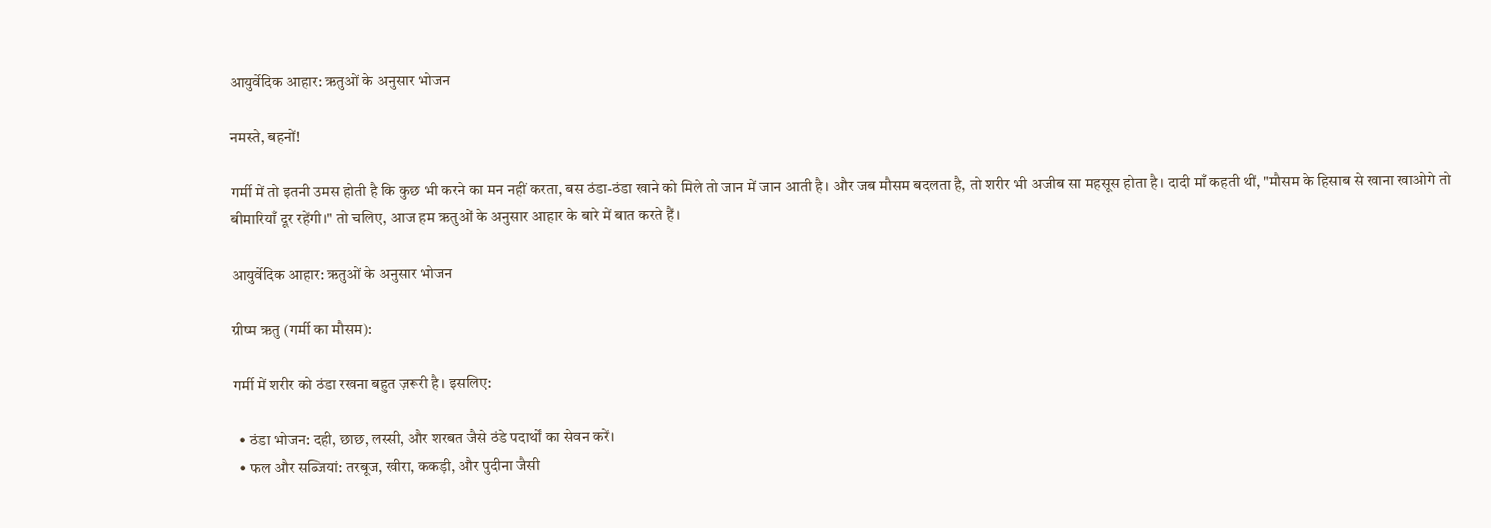आयुर्वेदिक आहार: ऋतुओं के अनुसार भोजन

नमस्ते, बहनों!

गर्मी में तो इतनी उमस होती है कि कुछ भी करने का मन नहीं करता, बस ठंडा-ठंडा खाने को मिले तो जान में जान आती है। और जब मौसम बदलता है, तो शरीर भी अजीब सा महसूस होता है। दादी माँ कहती थीं, "मौसम के हिसाब से खाना खाओगे तो बीमारियाँ दूर रहेंगी।" तो चलिए, आज हम ऋतुओं के अनुसार आहार के बारे में बात करते हैं।

आयुर्वेदिक आहार: ऋतुओं के अनुसार भोजन

ग्रीष्म ऋतु (गर्मी का मौसम):

गर्मी में शरीर को ठंडा रखना बहुत ज़रूरी है। इसलिए:

  • ठंडा भोजन: दही, छाछ, लस्सी, और शरबत जैसे ठंडे पदार्थों का सेवन करें।
  • फल और सब्जियां: तरबूज, खीरा, ककड़ी, और पुदीना जैसी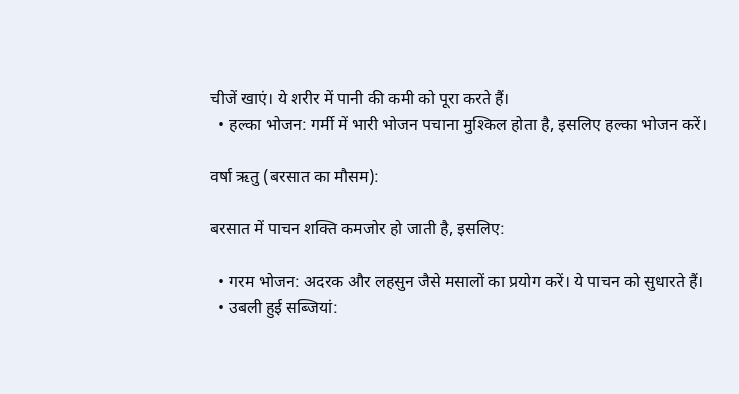चीजें खाएं। ये शरीर में पानी की कमी को पूरा करते हैं।
  • हल्का भोजन: गर्मी में भारी भोजन पचाना मुश्किल होता है, इसलिए हल्का भोजन करें।

वर्षा ऋतु (बरसात का मौसम):

बरसात में पाचन शक्ति कमजोर हो जाती है, इसलिए:

  • गरम भोजन: अदरक और लहसुन जैसे मसालों का प्रयोग करें। ये पाचन को सुधारते हैं।
  • उबली हुई सब्जियां: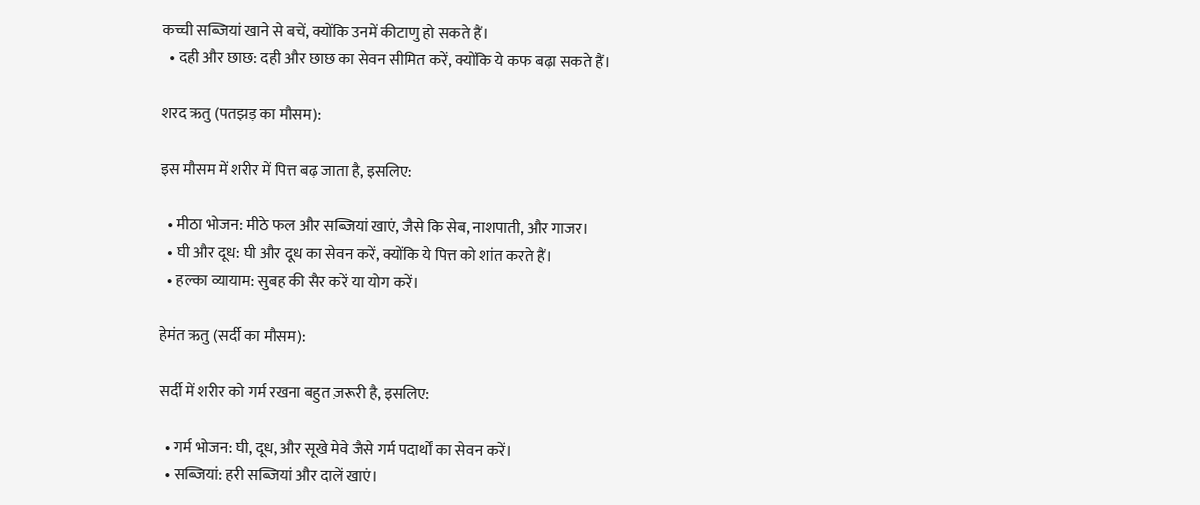कच्ची सब्जियां खाने से बचें, क्योंकि उनमें कीटाणु हो सकते हैं।
  • दही और छाछ: दही और छाछ का सेवन सीमित करें, क्योंकि ये कफ बढ़ा सकते हैं।

शरद ऋतु (पतझड़ का मौसम):

इस मौसम में शरीर में पित्त बढ़ जाता है, इसलिए:

  • मीठा भोजन: मीठे फल और सब्जियां खाएं, जैसे कि सेब, नाशपाती, और गाजर।
  • घी और दूध: घी और दूध का सेवन करें, क्योंकि ये पित्त को शांत करते हैं।
  • हल्का व्यायाम: सुबह की सैर करें या योग करें।

हेमंत ऋतु (सर्दी का मौसम):

सर्दी में शरीर को गर्म रखना बहुत ज़रूरी है, इसलिए:

  • गर्म भोजन: घी, दूध, और सूखे मेवे जैसे गर्म पदार्थों का सेवन करें।
  • सब्जियां: हरी सब्जियां और दालें खाएं।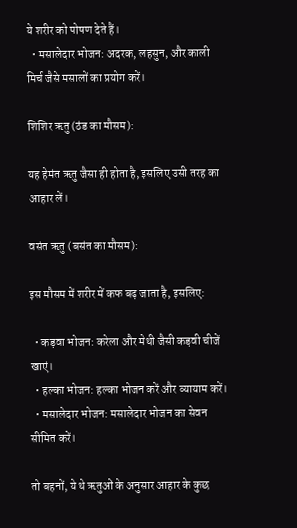ये शरीर को पोषण देते हैं।
  • मसालेदार भोजन: अदरक, लहसुन, और काली मिर्च जैसे मसालों का प्रयोग करें।

शिशिर ऋतु (ठंड का मौसम):

यह हेमंत ऋतु जैसा ही होता है, इसलिए उसी तरह का आहार लें।

वसंत ऋतु (बसंत का मौसम):

इस मौसम में शरीर में कफ बढ़ जाता है, इसलिए:

  • कड़वा भोजन: करेला और मेथी जैसी कड़वी चीजें खाएं।
  • हल्का भोजन: हल्का भोजन करें और व्यायाम करें।
  • मसालेदार भोजन: मसालेदार भोजन का सेवन सीमित करें।

तो बहनों, ये थे ऋतुओं के अनुसार आहार के कुछ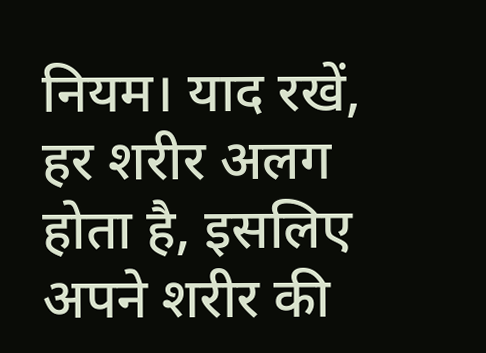नियम। याद रखें, हर शरीर अलग होता है, इसलिए अपने शरीर की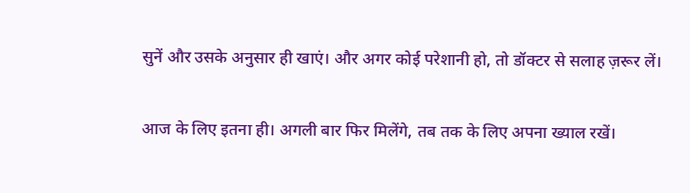सुनें और उसके अनुसार ही खाएं। और अगर कोई परेशानी हो, तो डॉक्टर से सलाह ज़रूर लें।

आज के लिए इतना ही। अगली बार फिर मिलेंगे, तब तक के लिए अपना ख्याल रखें।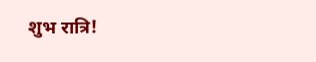शुभ रात्रि!